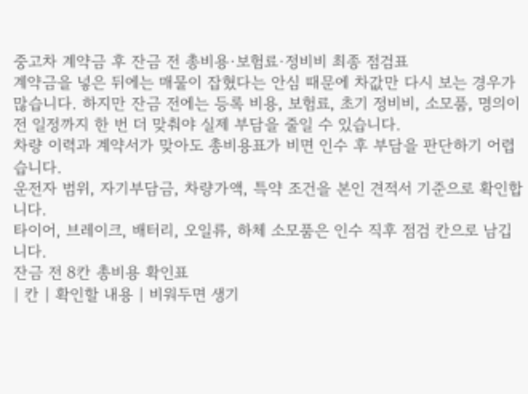중고차 계약금 후 잔금 전 총비용·보험료·정비비 최종 점검표
계약금을 넣은 뒤에는 매물이 잡혔다는 안심 때문에 차값만 다시 보는 경우가 많습니다. 하지만 잔금 전에는 등록 비용, 보험료, 초기 정비비, 소모품, 명의이전 일정까지 한 번 더 맞춰야 실제 부담을 줄일 수 있습니다.
차량 이력과 계약서가 맞아도 총비용표가 비면 인수 후 부담을 판단하기 어렵습니다.
운전자 범위, 자기부담금, 차량가액, 특약 조건을 본인 견적서 기준으로 확인합니다.
타이어, 브레이크, 배터리, 오일류, 하체 소모품은 인수 직후 점검 칸으로 남깁니다.
잔금 전 8칸 총비용 확인표
| 칸 | 확인할 내용 | 비워두면 생기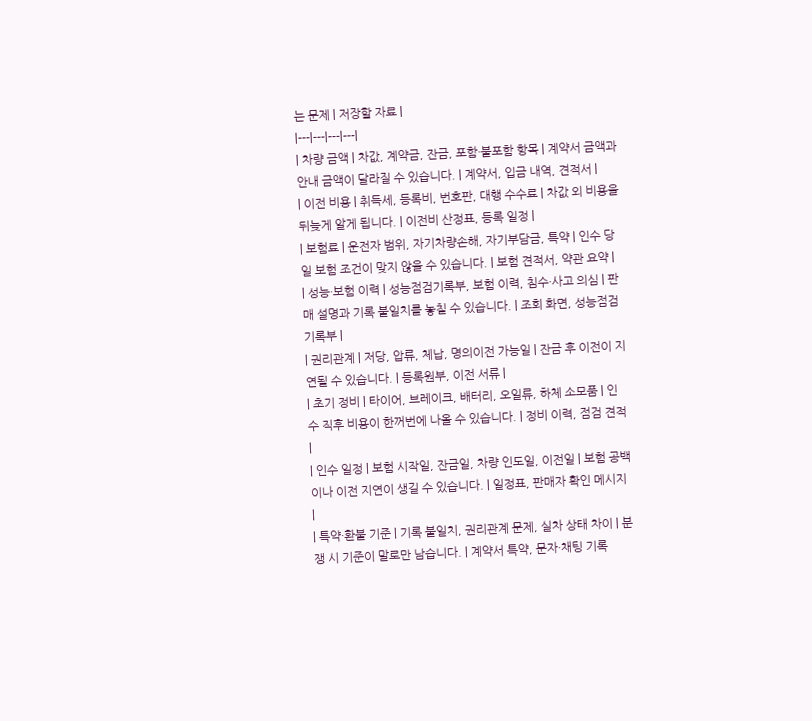는 문제 | 저장할 자료 |
|---|---|---|---|
| 차량 금액 | 차값, 계약금, 잔금, 포함·불포함 항목 | 계약서 금액과 안내 금액이 달라질 수 있습니다. | 계약서, 입금 내역, 견적서 |
| 이전 비용 | 취득세, 등록비, 번호판, 대행 수수료 | 차값 외 비용을 뒤늦게 알게 됩니다. | 이전비 산정표, 등록 일정 |
| 보험료 | 운전자 범위, 자기차량손해, 자기부담금, 특약 | 인수 당일 보험 조건이 맞지 않을 수 있습니다. | 보험 견적서, 약관 요약 |
| 성능·보험 이력 | 성능점검기록부, 보험 이력, 침수·사고 의심 | 판매 설명과 기록 불일치를 놓칠 수 있습니다. | 조회 화면, 성능점검기록부 |
| 권리관계 | 저당, 압류, 체납, 명의이전 가능일 | 잔금 후 이전이 지연될 수 있습니다. | 등록원부, 이전 서류 |
| 초기 정비 | 타이어, 브레이크, 배터리, 오일류, 하체 소모품 | 인수 직후 비용이 한꺼번에 나올 수 있습니다. | 정비 이력, 점검 견적 |
| 인수 일정 | 보험 시작일, 잔금일, 차량 인도일, 이전일 | 보험 공백이나 이전 지연이 생길 수 있습니다. | 일정표, 판매자 확인 메시지 |
| 특약·환불 기준 | 기록 불일치, 권리관계 문제, 실차 상태 차이 | 분쟁 시 기준이 말로만 남습니다. | 계약서 특약, 문자·채팅 기록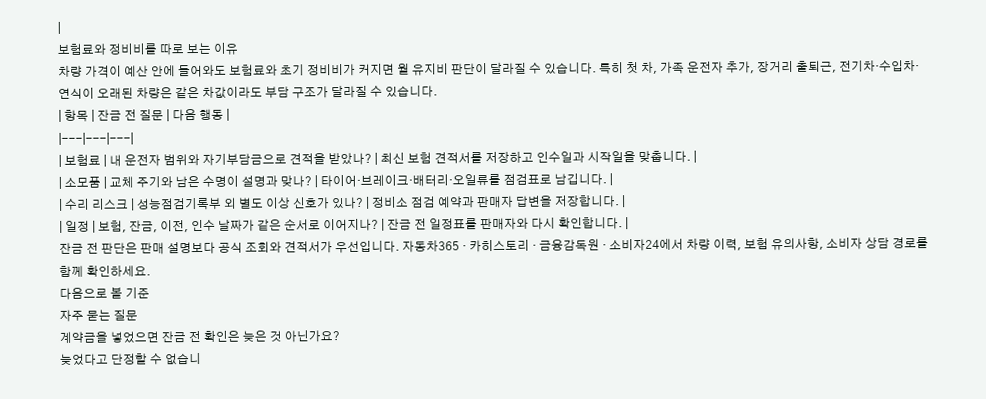|
보험료와 정비비를 따로 보는 이유
차량 가격이 예산 안에 들어와도 보험료와 초기 정비비가 커지면 월 유지비 판단이 달라질 수 있습니다. 특히 첫 차, 가족 운전자 추가, 장거리 출퇴근, 전기차·수입차·연식이 오래된 차량은 같은 차값이라도 부담 구조가 달라질 수 있습니다.
| 항목 | 잔금 전 질문 | 다음 행동 |
|---|---|---|
| 보험료 | 내 운전자 범위와 자기부담금으로 견적을 받았나? | 최신 보험 견적서를 저장하고 인수일과 시작일을 맞춥니다. |
| 소모품 | 교체 주기와 남은 수명이 설명과 맞나? | 타이어·브레이크·배터리·오일류를 점검표로 남깁니다. |
| 수리 리스크 | 성능점검기록부 외 별도 이상 신호가 있나? | 정비소 점검 예약과 판매자 답변을 저장합니다. |
| 일정 | 보험, 잔금, 이전, 인수 날짜가 같은 순서로 이어지나? | 잔금 전 일정표를 판매자와 다시 확인합니다. |
잔금 전 판단은 판매 설명보다 공식 조회와 견적서가 우선입니다. 자동차365 · 카히스토리 · 금융감독원 · 소비자24에서 차량 이력, 보험 유의사항, 소비자 상담 경로를 함께 확인하세요.
다음으로 볼 기준
자주 묻는 질문
계약금을 넣었으면 잔금 전 확인은 늦은 것 아닌가요?
늦었다고 단정할 수 없습니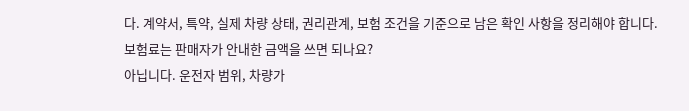다. 계약서, 특약, 실제 차량 상태, 권리관계, 보험 조건을 기준으로 남은 확인 사항을 정리해야 합니다.
보험료는 판매자가 안내한 금액을 쓰면 되나요?
아닙니다. 운전자 범위, 차량가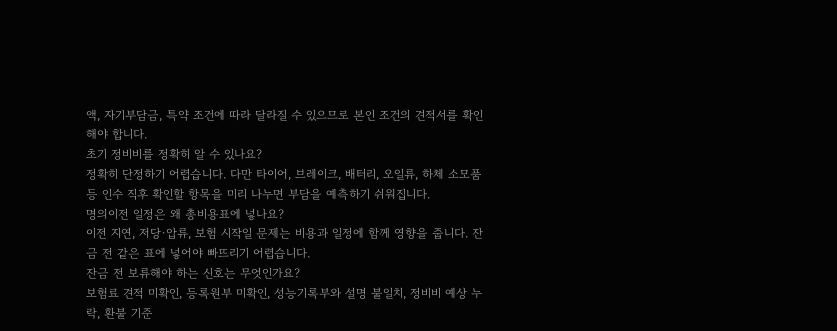액, 자기부담금, 특약 조건에 따라 달라질 수 있으므로 본인 조건의 견적서를 확인해야 합니다.
초기 정비비를 정확히 알 수 있나요?
정확히 단정하기 어렵습니다. 다만 타이어, 브레이크, 배터리, 오일류, 하체 소모품 등 인수 직후 확인할 항목을 미리 나누면 부담을 예측하기 쉬워집니다.
명의이전 일정은 왜 총비용표에 넣나요?
이전 지연, 저당·압류, 보험 시작일 문제는 비용과 일정에 함께 영향을 줍니다. 잔금 전 같은 표에 넣어야 빠뜨리기 어렵습니다.
잔금 전 보류해야 하는 신호는 무엇인가요?
보험료 견적 미확인, 등록원부 미확인, 성능기록부와 설명 불일치, 정비비 예상 누락, 환불 기준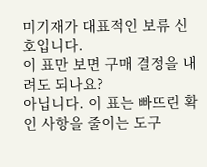미기재가 대표적인 보류 신호입니다.
이 표만 보면 구매 결정을 내려도 되나요?
아닙니다. 이 표는 빠뜨린 확인 사항을 줄이는 도구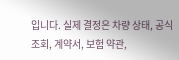입니다. 실제 결정은 차량 상태, 공식 조회, 계약서, 보험 약관,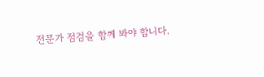전문가 점검을 함께 봐야 합니다.